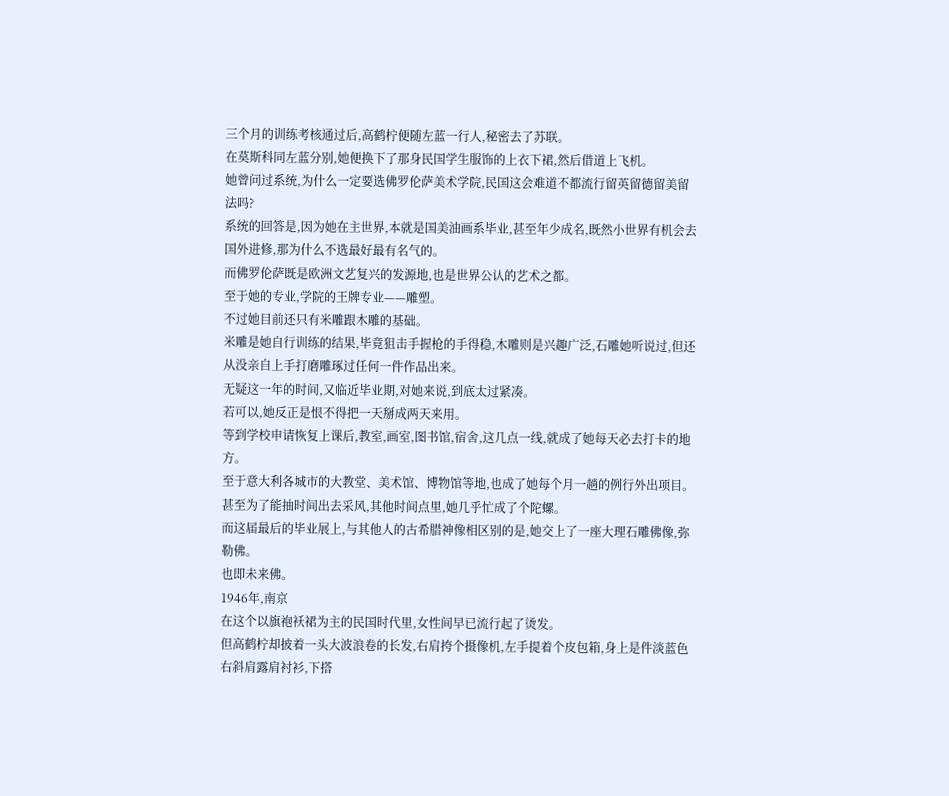三个月的训练考核通过后,高鹤柠便随左蓝一行人,秘密去了苏联。
在莫斯科同左蓝分别,她便换下了那身民国学生服饰的上衣下裙,然后借道上飞机。
她曾问过系统,为什么一定要选佛罗伦萨美术学院,民国这会难道不都流行留英留德留美留法吗?
系统的回答是,因为她在主世界,本就是国美油画系毕业,甚至年少成名,既然小世界有机会去国外进修,那为什么不选最好最有名气的。
而佛罗伦萨既是欧洲文艺复兴的发源地,也是世界公认的艺术之都。
至于她的专业,学院的王牌专业——雕塑。
不过她目前还只有米雕跟木雕的基础。
米雕是她自行训练的结果,毕竟狙击手握枪的手得稳,木雕则是兴趣广泛,石雕她听说过,但还从没亲自上手打磨雕琢过任何一件作品出来。
无疑这一年的时间,又临近毕业期,对她来说,到底太过紧凑。
若可以,她反正是恨不得把一天掰成两天来用。
等到学校申请恢复上课后,教室,画室,图书馆,宿舍,这几点一线,就成了她每天必去打卡的地方。
至于意大利各城市的大教堂、美术馆、博物馆等地,也成了她每个月一趟的例行外出项目。
甚至为了能抽时间出去采风,其他时间点里,她几乎忙成了个陀螺。
而这届最后的毕业展上,与其他人的古希腊神像相区别的是,她交上了一座大理石雕佛像,弥勒佛。
也即未来佛。
1946年,南京
在这个以旗袍袄裙为主的民国时代里,女性间早已流行起了烫发。
但高鹤柠却披着一头大波浪卷的长发,右肩挎个摄像机,左手提着个皮包箱,身上是件淡蓝色右斜肩露肩衬衫,下搭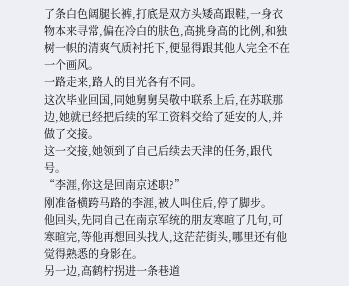了条白色阔腿长裤,打底是双方头矮高跟鞋,一身衣物本来寻常,偏在冷白的肤色,高挑身高的比例,和独树一帜的清爽气质衬托下,便显得跟其他人完全不在一个画风。
一路走来,路人的目光各有不同。
这次毕业回国,同她舅舅吴敬中联系上后,在苏联那边,她就已经把后续的军工资料交给了延安的人,并做了交接。
这一交接,她领到了自己后续去天津的任务,跟代号。
“李涯,你这是回南京述职?”
刚准备横跨马路的李涯,被人叫住后,停了脚步。
他回头,先同自己在南京军统的朋友寒暄了几句,可寒暄完,等他再想回头找人,这茫茫街头,哪里还有他觉得熟悉的身影在。
另一边,高鹤柠拐进一条巷道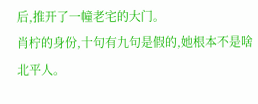后,推开了一幢老宅的大门。
肖柠的身份,十句有九句是假的,她根本不是啥北平人。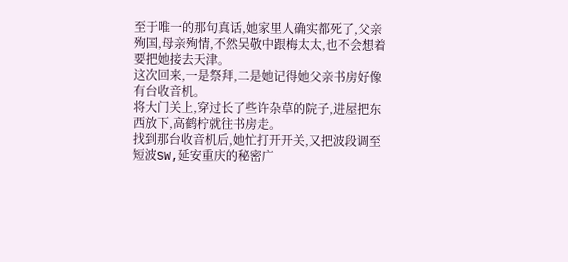至于唯一的那句真话,她家里人确实都死了,父亲殉国,母亲殉情,不然吴敬中跟梅太太,也不会想着要把她接去天津。
这次回来,一是祭拜,二是她记得她父亲书房好像有台收音机。
将大门关上,穿过长了些许杂草的院子,进屋把东西放下,高鹤柠就往书房走。
找到那台收音机后,她忙打开开关,又把波段调至短波SW,延安重庆的秘密广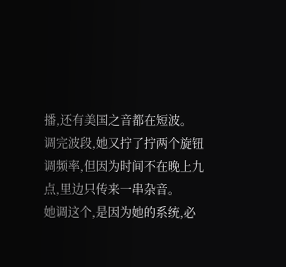播,还有美国之音都在短波。
调完波段,她又拧了拧两个旋钮调频率,但因为时间不在晚上九点,里边只传来一串杂音。
她调这个,是因为她的系统,必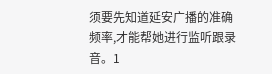须要先知道延安广播的准确频率,才能帮她进行监听跟录音。1